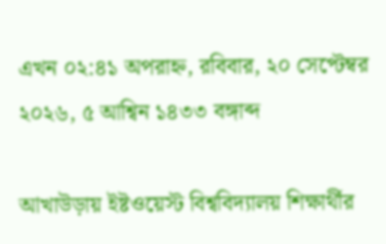এখন ০২:৪১ অপরাহ্ন, রবিবার, ২০ সেপ্টেম্বর ২০২৬, ৫ আশ্বিন ১৪৩৩ বঙ্গাব্দ

আখাউড়ায় ইষ্টওয়েস্ট বিশ্ববিদ্যালয় শিক্ষার্থীর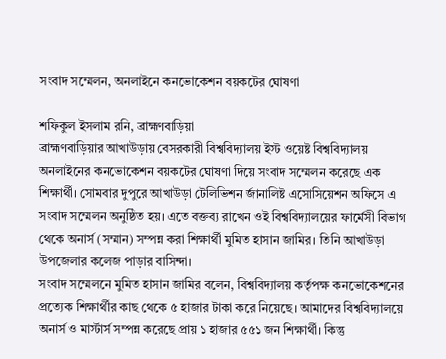সংবাদ সম্মেলন, অনলাইনে কনভোকেশন বয়কটের ঘোষণা

শফিকুল ইসলাম রনি, ব্রাহ্মণবাড়িয়া
ব্রাহ্মণবাড়িয়ার আখাউড়ায় বেসরকারী বিশ্ববিদ্যালয় ইস্ট ওয়েষ্ট বিশ্ববিদ্যালয় অনলাইনের কনভোকেশন বয়কটের ঘোষণা দিয়ে সংবাদ সম্মেলন করেছে এক শিক্ষার্থী। সোমবার দুপুরে আখাউড়া টেলিভিশন র্জানালিষ্ট এসোসিয়েশন অফিসে এ সংবাদ সম্মেলন অনুষ্ঠিত হয়। এতে বক্তব্য রাখেন ওই বিশ্ববিদ্যালয়ের ফার্মেসী বিভাগ থেকে অনার্স (সম্মান) সম্পন্ন করা শিক্ষার্থী মুমিত হাসান জামির। তিনি আখাউড়া উপজেলার কলেজ পাড়ার বাসিন্দা।
সংবাদ সম্মেলনে মুমিত হাসান জামির বলেন, বিশ্ববিদ্যালয় কর্তৃপক্ষ কনভোকেশনের প্রত্যেক শিক্ষার্থীর কাছ থেকে ৫ হাজার টাকা করে নিয়েছে। আমাদের বিশ্ববিদ্যালয়ে অনার্স ও মার্স্টার্স সম্পন্ন করেছে প্রায় ১ হাজার ৫৫১ জন শিক্ষার্থী। কিন্তু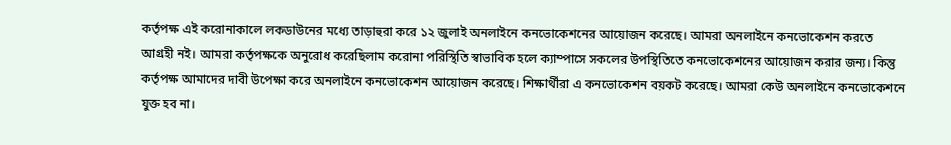কর্তৃপক্ষ এই করোনাকালে লকডাউনের মধ্যে তাড়াহুরা করে ১২ জুলাই অনলাইনে কনভোকেশনের আয়োজন করেছে। আমরা অনলাইনে কনভোকেশন করতে আগ্রহী নই। আমরা কর্তৃপক্ষকে অনুরোধ করেছিলাম করোনা পরিস্থিতি স্বাভাবিক হলে ক্যাম্পাসে সকলের উপস্থিতিতে কনভোকেশনের আয়োজন করার জন্য। কিন্তু কর্তৃপক্ষ আমাদের দাবী উপেক্ষা করে অনলাইনে কনভোকেশন আয়োজন করেছে। শিক্ষার্থীরা এ কনভোকেশন বয়কট করেছে। আমরা কেউ অনলাইনে কনভোকেশনে যুক্ত হব না।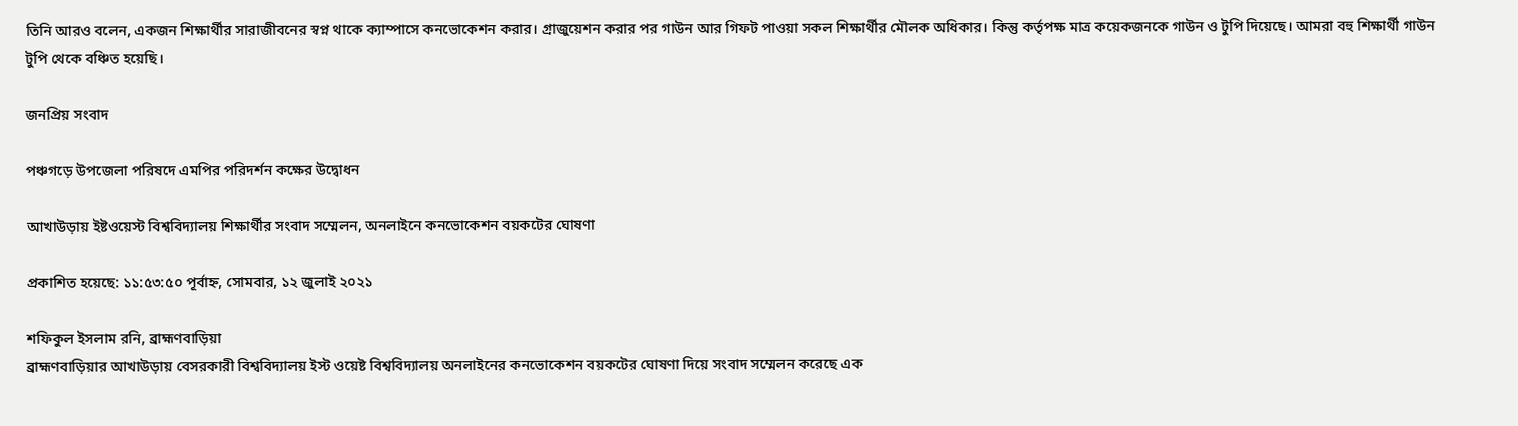তিনি আরও বলেন, একজন শিক্ষার্থীর সারাজীবনের স্বপ্ন থাকে ক্যাম্পাসে কনভোকেশন করার। গ্রাজুয়েশন করার পর গাউন আর গিফট পাওয়া সকল শিক্ষার্থীর মৌলক অধিকার। কিন্তু কর্তৃপক্ষ মাত্র কয়েকজনকে গাউন ও টুপি দিয়েছে। আমরা বহু শিক্ষার্থী গাউন টুপি থেকে বঞ্চিত হয়েছি।

জনপ্রিয় সংবাদ

পঞ্চগড়ে উপজেলা পরিষদে এমপির পরিদর্শন কক্ষের উদ্বোধন

আখাউড়ায় ইষ্টওয়েস্ট বিশ্ববিদ্যালয় শিক্ষার্থীর সংবাদ সম্মেলন, অনলাইনে কনভোকেশন বয়কটের ঘোষণা

প্রকাশিত হয়েছে: ১১:৫৩:৫০ পূর্বাহ্ন, সোমবার, ১২ জুলাই ২০২১

শফিকুল ইসলাম রনি, ব্রাহ্মণবাড়িয়া
ব্রাহ্মণবাড়িয়ার আখাউড়ায় বেসরকারী বিশ্ববিদ্যালয় ইস্ট ওয়েষ্ট বিশ্ববিদ্যালয় অনলাইনের কনভোকেশন বয়কটের ঘোষণা দিয়ে সংবাদ সম্মেলন করেছে এক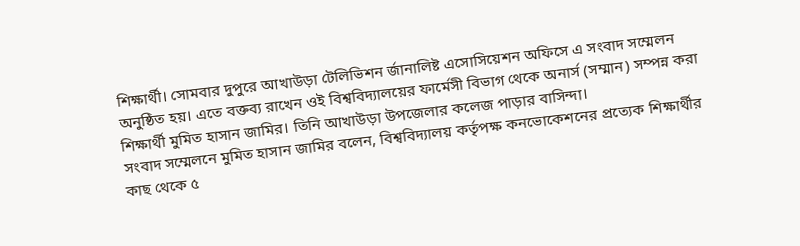শিক্ষার্থী। সোমবার দুপুরে আখাউড়া টেলিভিশন র্জানালিষ্ট এসোসিয়েশন অফিসে এ সংবাদ সম্মেলন অনুষ্ঠিত হয়। এতে বক্তব্য রাখেন ওই বিশ্ববিদ্যালয়ের ফার্মেসী বিভাগ থেকে অনার্স (সম্মান) সম্পন্ন করা শিক্ষার্থী মুমিত হাসান জামির। তিনি আখাউড়া উপজেলার কলেজ পাড়ার বাসিন্দা।
সংবাদ সম্মেলনে মুমিত হাসান জামির বলেন, বিশ্ববিদ্যালয় কর্তৃপক্ষ কনভোকেশনের প্রত্যেক শিক্ষার্থীর কাছ থেকে ৫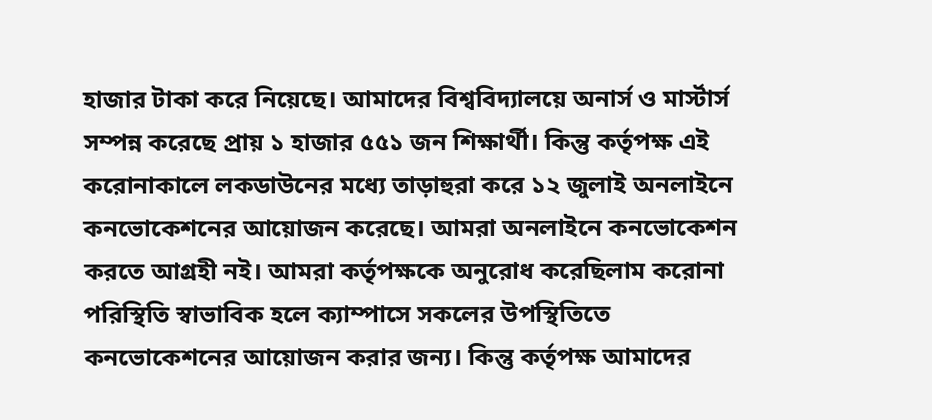হাজার টাকা করে নিয়েছে। আমাদের বিশ্ববিদ্যালয়ে অনার্স ও মার্স্টার্স সম্পন্ন করেছে প্রায় ১ হাজার ৫৫১ জন শিক্ষার্থী। কিন্তু কর্তৃপক্ষ এই করোনাকালে লকডাউনের মধ্যে তাড়াহুরা করে ১২ জুলাই অনলাইনে কনভোকেশনের আয়োজন করেছে। আমরা অনলাইনে কনভোকেশন করতে আগ্রহী নই। আমরা কর্তৃপক্ষকে অনুরোধ করেছিলাম করোনা পরিস্থিতি স্বাভাবিক হলে ক্যাম্পাসে সকলের উপস্থিতিতে কনভোকেশনের আয়োজন করার জন্য। কিন্তু কর্তৃপক্ষ আমাদের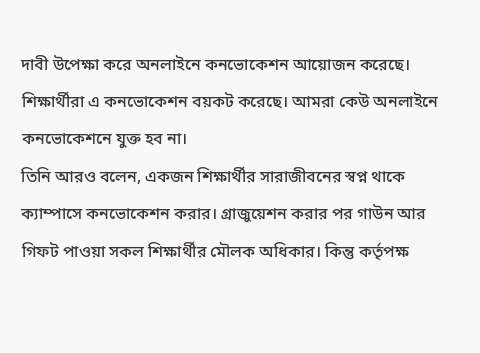দাবী উপেক্ষা করে অনলাইনে কনভোকেশন আয়োজন করেছে। শিক্ষার্থীরা এ কনভোকেশন বয়কট করেছে। আমরা কেউ অনলাইনে কনভোকেশনে যুক্ত হব না।
তিনি আরও বলেন, একজন শিক্ষার্থীর সারাজীবনের স্বপ্ন থাকে ক্যাম্পাসে কনভোকেশন করার। গ্রাজুয়েশন করার পর গাউন আর গিফট পাওয়া সকল শিক্ষার্থীর মৌলক অধিকার। কিন্তু কর্তৃপক্ষ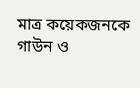মাত্র কয়েকজনকে গাউন ও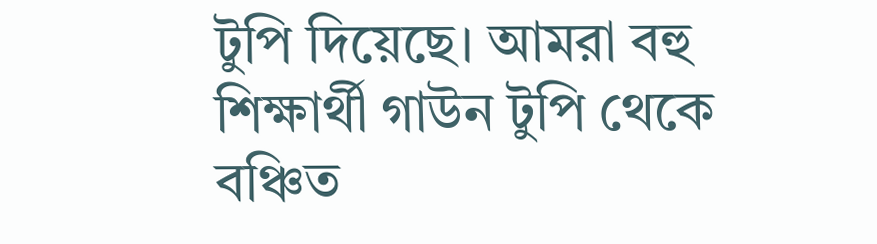টুপি দিয়েছে। আমরা বহু শিক্ষার্থী গাউন টুপি থেকে বঞ্চিত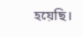হয়েছি।